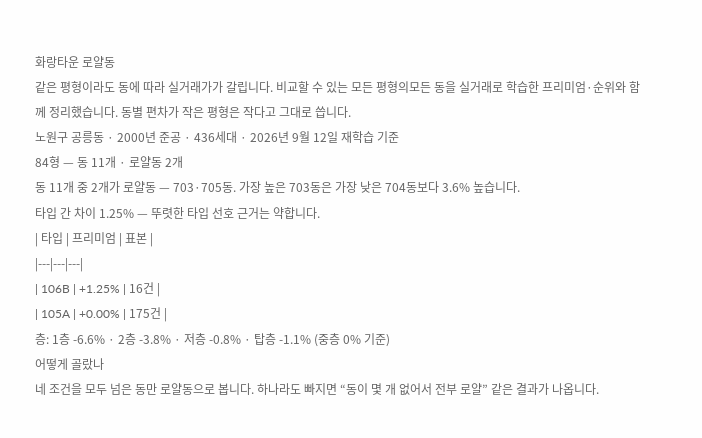화랑타운 로얄동
같은 평형이라도 동에 따라 실거래가가 갈립니다. 비교할 수 있는 모든 평형의모든 동을 실거래로 학습한 프리미엄·순위와 함께 정리했습니다. 동별 편차가 작은 평형은 작다고 그대로 씁니다.
노원구 공릉동 · 2000년 준공 · 436세대 · 2026년 9월 12일 재학습 기준
84형 — 동 11개 · 로얄동 2개
동 11개 중 2개가 로얄동 — 703·705동. 가장 높은 703동은 가장 낮은 704동보다 3.6% 높습니다.
타입 간 차이 1.25% — 뚜렷한 타입 선호 근거는 약합니다.
| 타입 | 프리미엄 | 표본 |
|---|---|---|
| 106B | +1.25% | 16건 |
| 105A | +0.00% | 175건 |
층: 1층 -6.6% · 2층 -3.8% · 저층 -0.8% · 탑층 -1.1% (중층 0% 기준)
어떻게 골랐나
네 조건을 모두 넘은 동만 로얄동으로 봅니다. 하나라도 빠지면 “동이 몇 개 없어서 전부 로얄” 같은 결과가 나옵니다.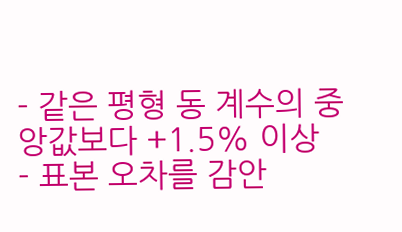- 같은 평형 동 계수의 중앙값보다 +1.5% 이상
- 표본 오차를 감안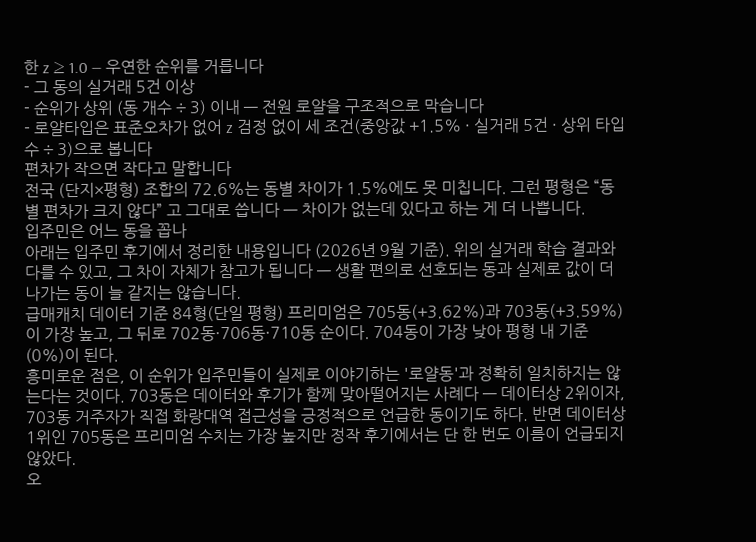한 z ≥ 1.0 — 우연한 순위를 거릅니다
- 그 동의 실거래 5건 이상
- 순위가 상위 (동 개수 ÷ 3) 이내 — 전원 로얄을 구조적으로 막습니다
- 로얄타입은 표준오차가 없어 z 검정 없이 세 조건(중앙값 +1.5% · 실거래 5건 · 상위 타입 수 ÷ 3)으로 봅니다
편차가 작으면 작다고 말합니다
전국 (단지×평형) 조합의 72.6%는 동별 차이가 1.5%에도 못 미칩니다. 그런 평형은 “동별 편차가 크지 않다” 고 그대로 씁니다 — 차이가 없는데 있다고 하는 게 더 나쁩니다.
입주민은 어느 동을 꼽나
아래는 입주민 후기에서 정리한 내용입니다 (2026년 9월 기준). 위의 실거래 학습 결과와 다를 수 있고, 그 차이 자체가 참고가 됩니다 — 생활 편의로 선호되는 동과 실제로 값이 더 나가는 동이 늘 같지는 않습니다.
급매캐치 데이터 기준 84형(단일 평형) 프리미엄은 705동(+3.62%)과 703동(+3.59%)이 가장 높고, 그 뒤로 702동·706동·710동 순이다. 704동이 가장 낮아 평형 내 기준(0%)이 된다.
흥미로운 점은, 이 순위가 입주민들이 실제로 이야기하는 '로얄동'과 정확히 일치하지는 않는다는 것이다. 703동은 데이터와 후기가 함께 맞아떨어지는 사례다 — 데이터상 2위이자, 703동 거주자가 직접 화랑대역 접근성을 긍정적으로 언급한 동이기도 하다. 반면 데이터상 1위인 705동은 프리미엄 수치는 가장 높지만 정작 후기에서는 단 한 번도 이름이 언급되지 않았다.
오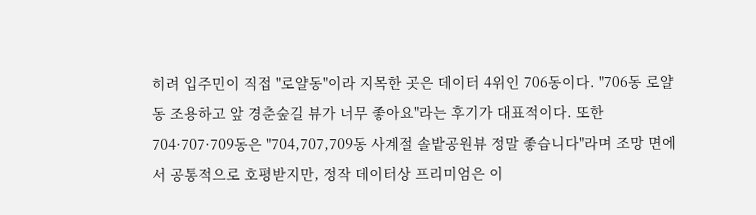히려 입주민이 직접 "로얄동"이라 지목한 곳은 데이터 4위인 706동이다. "706동 로얄동 조용하고 앞 경춘숲길 뷰가 너무 좋아요"라는 후기가 대표적이다. 또한 704·707·709동은 "704,707,709동 사계절 솔밭공원뷰 정말 좋습니다"라며 조망 면에서 공통적으로 호평받지만, 정작 데이터상 프리미엄은 이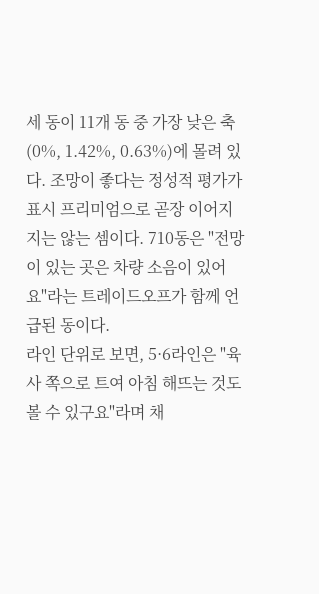세 동이 11개 동 중 가장 낮은 축(0%, 1.42%, 0.63%)에 몰려 있다. 조망이 좋다는 정성적 평가가 표시 프리미엄으로 곧장 이어지지는 않는 셈이다. 710동은 "전망이 있는 곳은 차량 소음이 있어요"라는 트레이드오프가 함께 언급된 동이다.
라인 단위로 보면, 5·6라인은 "육사 쪽으로 트여 아침 해뜨는 것도 볼 수 있구요"라며 채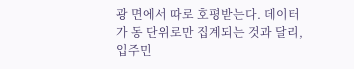광 면에서 따로 호평받는다. 데이터가 동 단위로만 집계되는 것과 달리, 입주민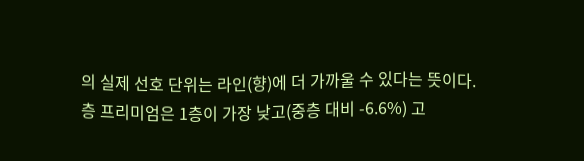의 실제 선호 단위는 라인(향)에 더 가까울 수 있다는 뜻이다.
층 프리미엄은 1층이 가장 낮고(중층 대비 -6.6%) 고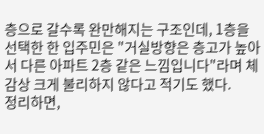층으로 갈수록 완만해지는 구조인데, 1층을 선택한 한 입주민은 "거실방향은 층고가 높아서 다른 아파트 2층 같은 느낌입니다"라며 체감상 크게 불리하지 않다고 적기도 했다.
정리하면,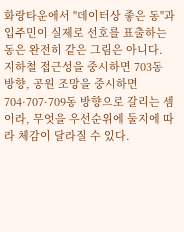화랑타운에서 "데이터상 좋은 동"과 입주민이 실제로 선호를 표출하는 동은 완전히 같은 그림은 아니다. 지하철 접근성을 중시하면 703동 방향, 공원 조망을 중시하면 704·707·709동 방향으로 갈리는 셈이라, 무엇을 우선순위에 둘지에 따라 체감이 달라질 수 있다.